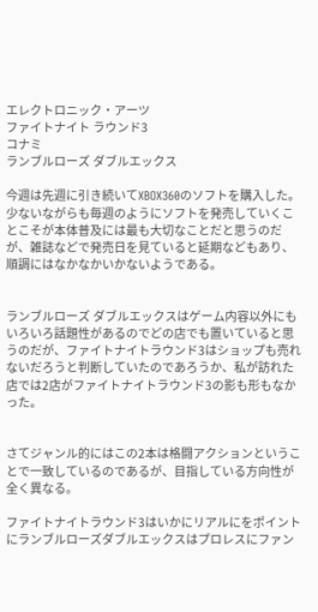エレクトロニック・アーツ
ファイトナイト ラウンド3
コナミ
ランブルローズ ダブルエックス

今週は先週に引き続いてXBOX360のソフトを購入した。少ないながらも毎週のようにソフトを発売していくことこそが本体普及には最も大切なことだと思うのだが、雑誌などで発売日を見ていると延期などもあり、順調にはなかなかいかないようである。


ランブルローズ ダブルエックスはゲーム内容以外にもいろいろ話題性があるのでどの店でも置いていると思うのだが、ファイトナイトラウンド3はショップも売れないだろうと判断していたのであろうか、私が訪れた店では2店がファイトナイトラウンド3の影も形もなかった。


さてジャンル的にはこの2本は格闘アクションということで一致しているのであるが、目指している方向性が全く異なる。

ファイトナイトラウンド3はいかにリアルにをポイントにランブルローズダブルエックスはプロレスにファン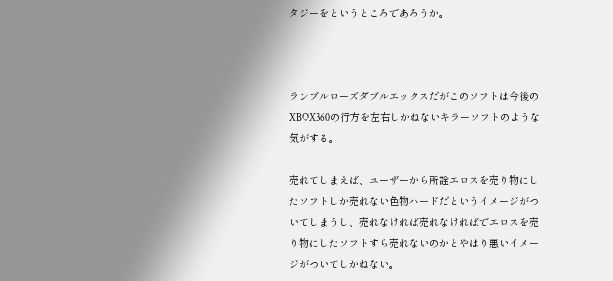タジーをというところであろうか。



ランブルローズダブルエックスだがこのソフトは今後のXBOX360の行方を左右しかねないキラーソフトのような気がする。

売れてしまえば、ユーザーから所詮エロスを売り物にしたソフトしか売れない色物ハードだというイメージがついてしまうし、売れなければ売れなければでエロスを売り物にしたソフトすら売れないのかとやはり悪いイメージがついてしかねない。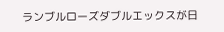ランブルローズダブルエックスが日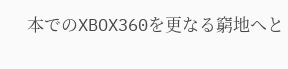本でのXBOX360を更なる窮地へと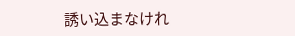誘い込まなけれ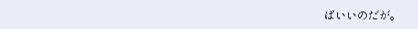ばいいのだが。